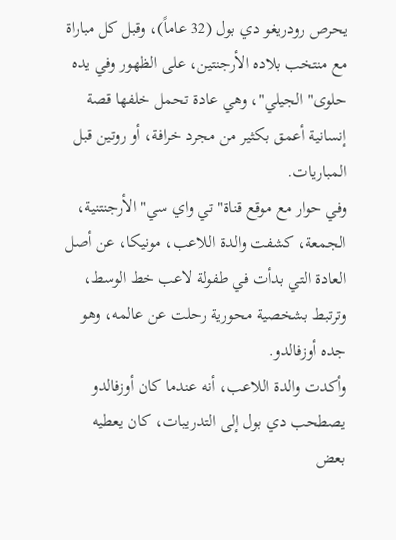يحرص رودريغو دي بول (32 عاماً)، وقبل كل مباراة مع منتخب بلاده الأرجنتين، على الظهور وفي يده حلوى" الجيلي"، وهي عادة تحمل خلفها قصة إنسانية أعمق بكثير من مجرد خرافة، أو روتين قبل المباريات.
وفي حوار مع موقع قناة" تي واي سي" الأرجنتنية، الجمعة، كشفت والدة اللاعب، مونيكا، عن أصل العادة التي بدأت في طفولة لاعب خط الوسط، وترتبط بشخصية محورية رحلت عن عالمه، وهو جده أوزفالدو.
وأكدت والدة اللاعب، أنه عندما كان أوزفالدو يصطحب دي بول إلى التدريبات، كان يعطيه بعض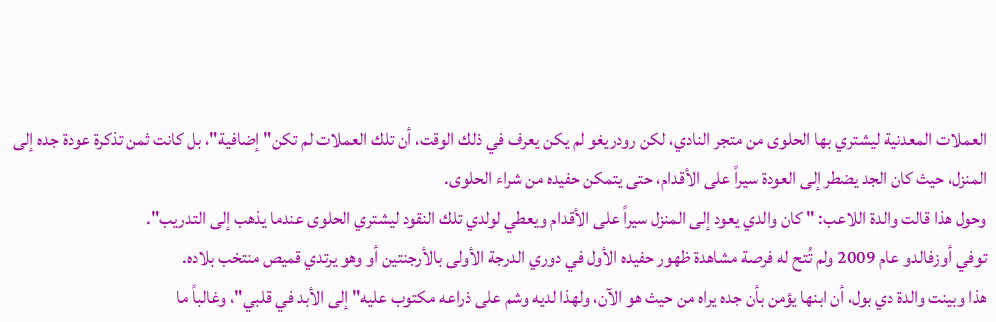العملات المعدنية ليشتري بها الحلوى من متجر النادي، لكن رودريغو لم يكن يعرف في ذلك الوقت، أن تلك العملات لم تكن" إضافية"، بل كانت ثمن تذكرة عودة جده إلى المنزل، حيث كان الجد يضطر إلى العودة سيراً على الأقدام، حتى يتمكن حفيده من شراء الحلوى.
وحول هذا قالت والدة اللاعب: " كان والدي يعود إلى المنزل سيراً على الأقدام ويعطي لولدي تلك النقود ليشتري الحلوى عندما يذهب إلى التدريب".
توفي أوزفالدو عام 2009 ولم تُتح له فرصة مشاهدة ظهور حفيده الأول في دوري الدرجة الأولى بالأرجنتين أو وهو يرتدي قميص منتخب بلاده.
هذا وبينت والدة دي بول، أن ابنها يؤمن بأن جده يراه من حيث هو الآن، ولهذا لديه وشم على ذراعه مكتوب عليه" إلى الأبد في قلبي"، وغالباً ما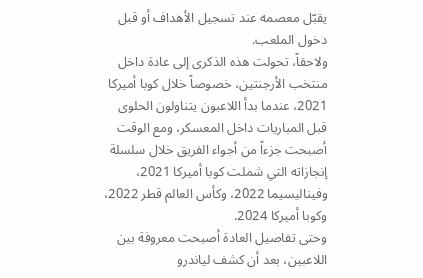يقبّل معصمه عند تسجيل الأهداف أو قبل دخول الملعب.
ولاحقاً، تحولت هذه الذكرى إلى عادة داخل منتخب الأرجنتين، خصوصاً خلال كوبا أميركا 2021، عندما بدأ اللاعبون يتناولون الحلوى قبل المباريات داخل المعسكر، ومع الوقت أصبحت جزءاً من أجواء الفريق خلال سلسلة إنجازاته التي شملت كوبا أميركا 2021، وفيناليسيما 2022، وكأس العالم قطر 2022، وكوبا أميركا 2024.
وحتى تفاصيل العادة أصبحت معروفة بين اللاعبين، بعد أن كشف لياندرو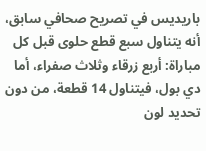باريديس في تصريح صحافي سابق، أنه يتناول سبع قطع حلوى قبل كل مباراة: أربع زرقاء وثلاث صفراء، أما دي بول، فيتناول 14 قطعة، من دون تحديد لون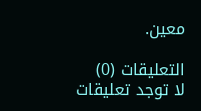معين.

التعليقات (0)
لا توجد تعليقات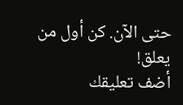حتى الآن. كن أول من يعلق!
أضف تعليقك